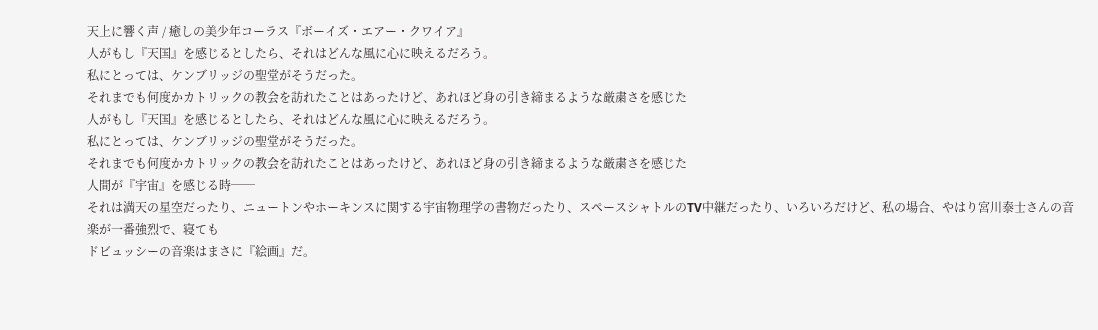天上に響く声 / 癒しの美少年コーラス『ボーイズ・エアー・クワイア』
人がもし『天国』を感じるとしたら、それはどんな風に心に映えるだろう。
私にとっては、ケンブリッジの聖堂がそうだった。
それまでも何度かカトリックの教会を訪れたことはあったけど、あれほど身の引き締まるような厳粛さを感じた
人がもし『天国』を感じるとしたら、それはどんな風に心に映えるだろう。
私にとっては、ケンブリッジの聖堂がそうだった。
それまでも何度かカトリックの教会を訪れたことはあったけど、あれほど身の引き締まるような厳粛さを感じた
人間が『宇宙』を感じる時──
それは満天の星空だったり、ニュートンやホーキンスに関する宇宙物理学の書物だったり、スペースシャトルのTV中継だったり、いろいろだけど、私の場合、やはり宮川泰士さんの音楽が一番強烈で、寝ても
ドビュッシーの音楽はまさに『絵画』だ。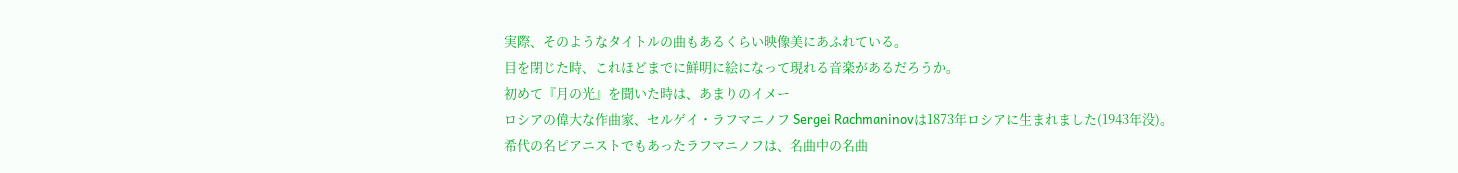実際、そのようなタイトルの曲もあるくらい映像美にあふれている。
目を閉じた時、これほどまでに鮮明に絵になって現れる音楽があるだろうか。
初めて『月の光』を聞いた時は、あまりのイメー
ロシアの偉大な作曲家、セルゲイ・ラフマニノフ Sergei Rachmaninovは1873年ロシアに生まれました(1943年没)。
希代の名ピアニストでもあったラフマニノフは、名曲中の名曲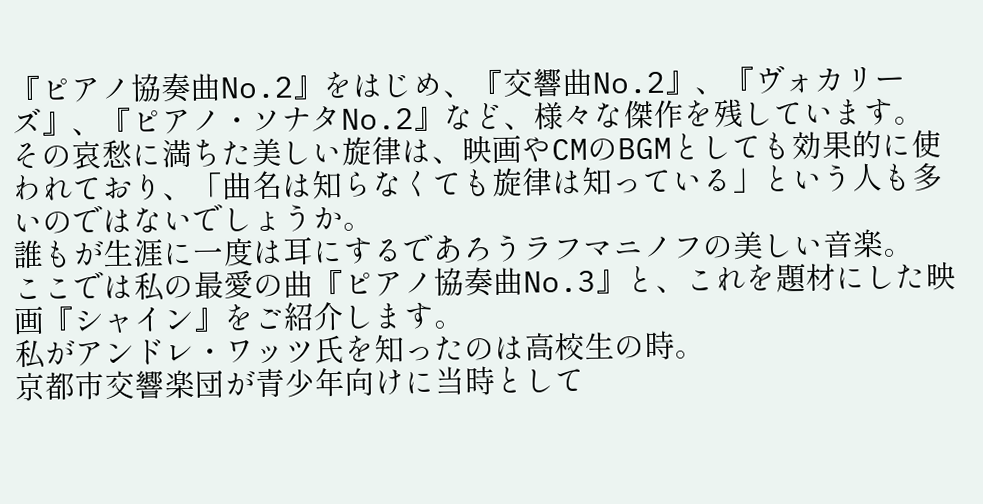『ピアノ協奏曲No.2』をはじめ、『交響曲No.2』、『ヴォカリーズ』、『ピアノ・ソナタNo.2』など、様々な傑作を残しています。
その哀愁に満ちた美しい旋律は、映画やCMのBGMとしても効果的に使われており、「曲名は知らなくても旋律は知っている」という人も多いのではないでしょうか。
誰もが生涯に一度は耳にするであろうラフマニノフの美しい音楽。
ここでは私の最愛の曲『ピアノ協奏曲No.3』と、これを題材にした映画『シャイン』をご紹介します。
私がアンドレ・ワッツ氏を知ったのは高校生の時。
京都市交響楽団が青少年向けに当時として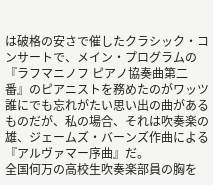は破格の安さで催したクラシック・コンサートで、メイン・プログラムの『ラフマニノフ ピアノ協奏曲第二番』のピアニストを務めたのがワッツ
誰にでも忘れがたい思い出の曲があるものだが、私の場合、それは吹奏楽の雄、ジェームズ・バーンズ作曲による『アルヴァマー序曲』だ。
全国何万の高校生吹奏楽部員の胸を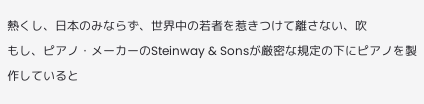熱くし、日本のみならず、世界中の若者を惹きつけて離さない、吹
もし、ピアノ・メーカーのSteinway & Sonsが厳密な規定の下にピアノを製作していると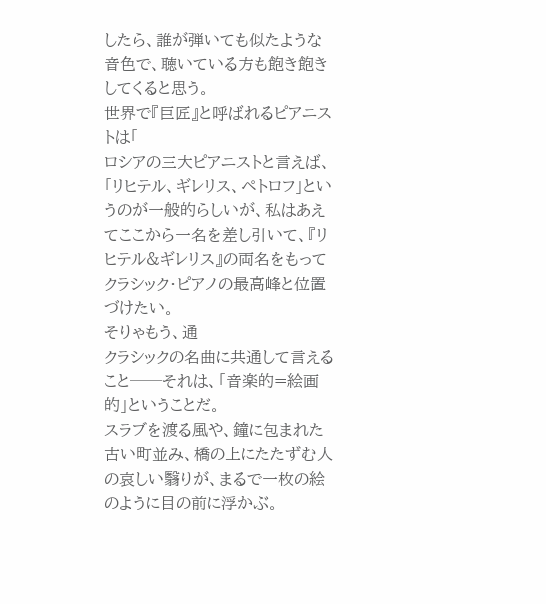したら、誰が弾いても似たような音色で、聴いている方も飽き飽きしてくると思う。
世界で『巨匠』と呼ばれるピアニストは「
ロシアの三大ピアニストと言えば、「リヒテル、ギレリス、ペトロフ」というのが一般的らしいが、私はあえてここから一名を差し引いて、『リヒテル&ギレリス』の両名をもってクラシック・ピアノの最高峰と位置づけたい。
そりゃもう、通
クラシックの名曲に共通して言えること──それは、「音楽的=絵画的」ということだ。
スラブを渡る風や、鐘に包まれた古い町並み、橋の上にたたずむ人の哀しい翳りが、まるで一枚の絵のように目の前に浮かぶ。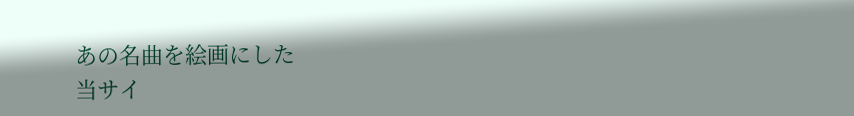あの名曲を絵画にした
当サイ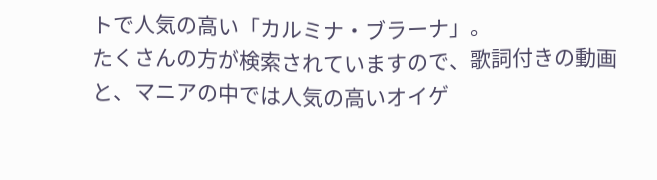トで人気の高い「カルミナ・ブラーナ」。
たくさんの方が検索されていますので、歌詞付きの動画と、マニアの中では人気の高いオイゲ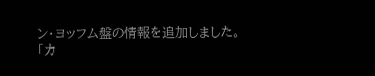ン・ヨッフム盤の情報を追加しました。
「カ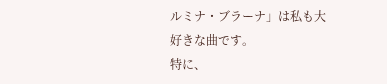ルミナ・ブラーナ」は私も大好きな曲です。
特に、